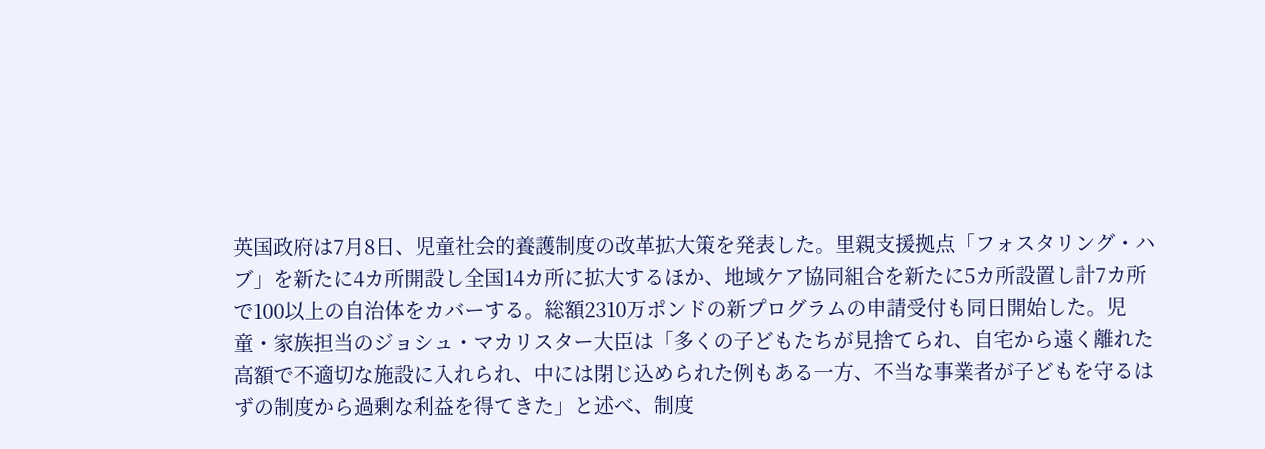英国政府は7月8日、児童社会的養護制度の改革拡大策を発表した。里親支援拠点「フォスタリング・ハブ」を新たに4カ所開設し全国14カ所に拡大するほか、地域ケア協同組合を新たに5カ所設置し計7カ所で100以上の自治体をカバーする。総額2310万ポンドの新プログラムの申請受付も同日開始した。児童・家族担当のジョシュ・マカリスター大臣は「多くの子どもたちが見捨てられ、自宅から遠く離れた高額で不適切な施設に入れられ、中には閉じ込められた例もある一方、不当な事業者が子どもを守るはずの制度から過剰な利益を得てきた」と述べ、制度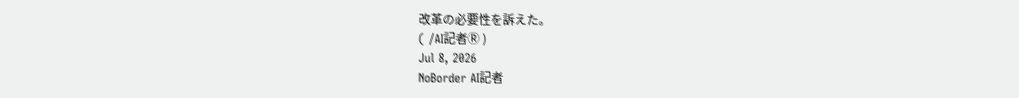改革の必要性を訴えた。
( /AI記者Ⓡ )
Jul 8, 2026
NoBorder AI記者